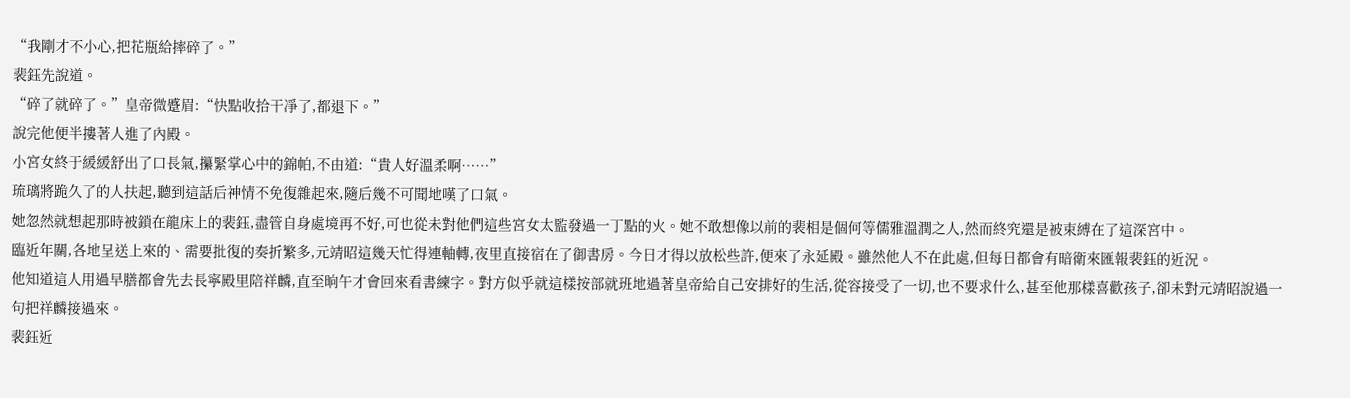“我剛才不小心,把花瓶給摔碎了。”
裴鈺先說道。
“碎了就碎了。”皇帝微蹙眉:“快點收拾干凈了,都退下。”
說完他便半摟著人進了內殿。
小宮女終于緩緩舒出了口長氣,攥緊掌心中的錦帕,不由道:“貴人好溫柔啊……”
琉璃將跪久了的人扶起,聽到這話后神情不免復雜起來,隨后幾不可聞地嘆了口氣。
她忽然就想起那時被鎖在龍床上的裴鈺,盡管自身處境再不好,可也從未對他們這些宮女太監發過一丁點的火。她不敢想像以前的裴相是個何等儒雅溫潤之人,然而終究還是被束縛在了這深宮中。
臨近年關,各地呈送上來的、需要批復的奏折繁多,元靖昭這幾天忙得連軸轉,夜里直接宿在了御書房。今日才得以放松些許,便來了永延殿。雖然他人不在此處,但每日都會有暗衛來匯報裴鈺的近況。
他知道這人用過早膳都會先去長寧殿里陪祥麟,直至晌午才會回來看書練字。對方似乎就這樣按部就班地過著皇帝給自己安排好的生活,從容接受了一切,也不要求什么,甚至他那樣喜歡孩子,卻未對元靖昭說過一句把祥麟接過來。
裴鈺近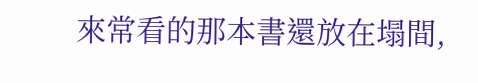來常看的那本書還放在塌間,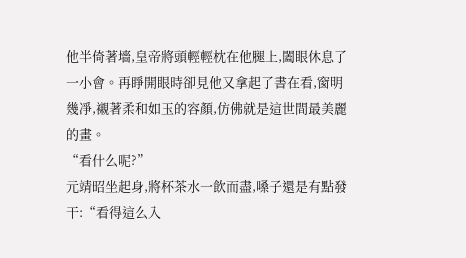他半倚著墻,皇帝將頭輕輕枕在他腿上,闔眼休息了一小會。再睜開眼時卻見他又拿起了書在看,窗明幾凈,襯著柔和如玉的容顏,仿佛就是這世間最美麗的畫。
“看什么呢?”
元靖昭坐起身,將杯茶水一飲而盡,嗓子還是有點發干:“看得這么入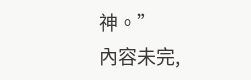神。”
內容未完,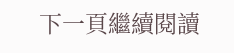下一頁繼續閱讀